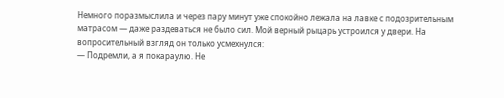Немного поразмыслила и через пару минут уже спокойно лежала на лавке с подозрительным матрасом ― даже раздеваться не было сил. Мой верный рыцарь устроился у двери. На вопросительный взгляд он только усмехнулся:
― Подремли, а я покараулю. Не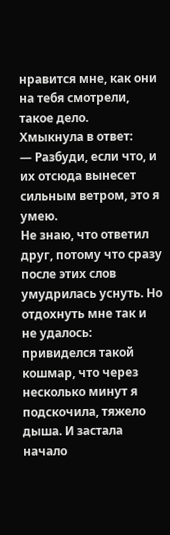нравится мне, как они на тебя смотрели, такое дело.
Хмыкнула в ответ:
― Разбуди, если что, и их отсюда вынесет сильным ветром, это я умею.
Не знаю, что ответил друг, потому что сразу после этих слов умудрилась уснуть. Но отдохнуть мне так и не удалось: привиделся такой кошмар, что через несколько минут я подскочила, тяжело дыша. И застала начало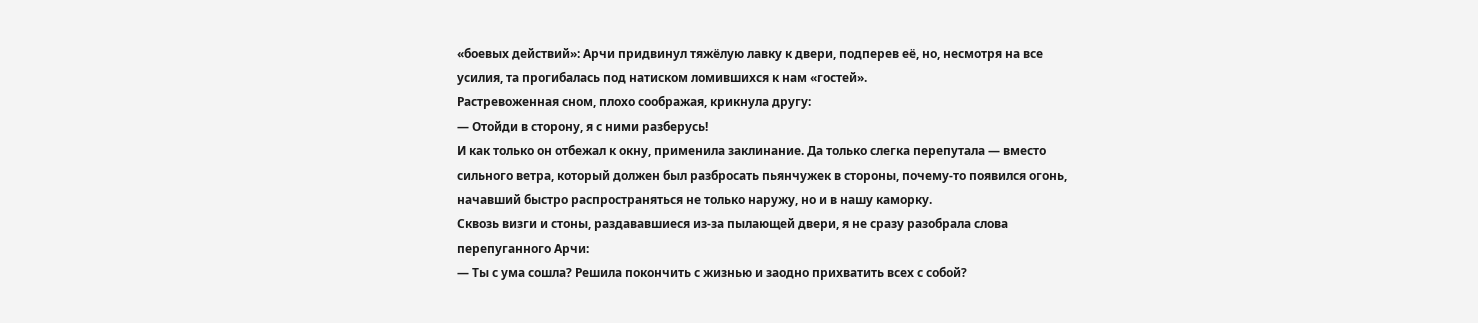«боевых действий»: Арчи придвинул тяжёлую лавку к двери, подперев её, но, несмотря на все усилия, та прогибалась под натиском ломившихся к нам «гостей».
Растревоженная сном, плохо соображая, крикнула другу:
― Отойди в сторону, я с ними разберусь!
И как только он отбежал к окну, применила заклинание. Да только слегка перепутала ― вместо сильного ветра, который должен был разбросать пьянчужек в стороны, почему-то появился огонь, начавший быстро распространяться не только наружу, но и в нашу каморку.
Сквозь визги и стоны, раздававшиеся из-за пылающей двери, я не сразу разобрала слова перепуганного Арчи:
― Ты с ума сошла? Решила покончить с жизнью и заодно прихватить всех с собой?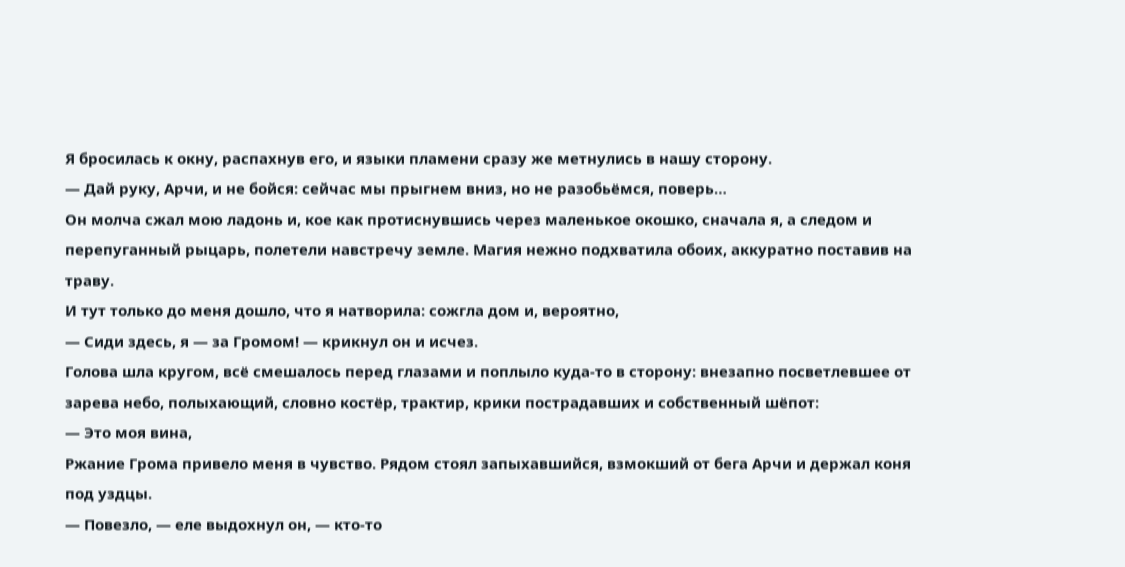Я бросилась к окну, распахнув его, и языки пламени сразу же метнулись в нашу сторону.
― Дай руку, Арчи, и не бойся: сейчас мы прыгнем вниз, но не разобьёмся, поверь…
Он молча сжал мою ладонь и, кое как протиснувшись через маленькое окошко, сначала я, а следом и перепуганный рыцарь, полетели навстречу земле. Магия нежно подхватила обоих, аккуратно поставив на траву.
И тут только до меня дошло, что я натворила: сожгла дом и, вероятно,
― Сиди здесь, я ― за Громом! ― крикнул он и исчез.
Голова шла кругом, всё смешалось перед глазами и поплыло куда-то в сторону: внезапно посветлевшее от зарева небо, полыхающий, словно костёр, трактир, крики пострадавших и собственный шёпот:
― Это моя вина,
Ржание Грома привело меня в чувство. Рядом стоял запыхавшийся, взмокший от бега Арчи и держал коня под уздцы.
― Повезло, ― еле выдохнул он, ― кто-то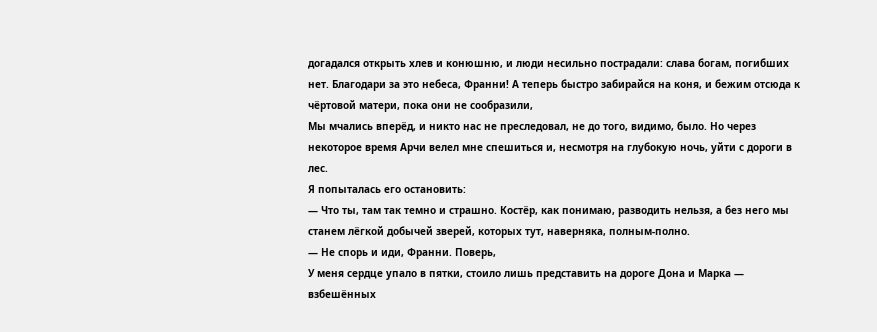догадался открыть хлев и конюшню, и люди несильно пострадали: слава богам, погибших нет. Благодари за это небеса, Франни! А теперь быстро забирайся на коня, и бежим отсюда к чёртовой матери, пока они не сообразили,
Мы мчались вперёд, и никто нас не преследовал, не до того, видимо, было. Но через некоторое время Арчи велел мне спешиться и, несмотря на глубокую ночь, уйти с дороги в лес.
Я попыталась его остановить:
― Что ты, там так темно и страшно. Костёр, как понимаю, разводить нельзя, а без него мы станем лёгкой добычей зверей, которых тут, наверняка, полным-полно.
― Не спорь и иди, Франни. Поверь,
У меня сердце упало в пятки, стоило лишь представить на дороге Дона и Марка ― взбешённых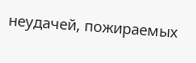неудачей, пожираемых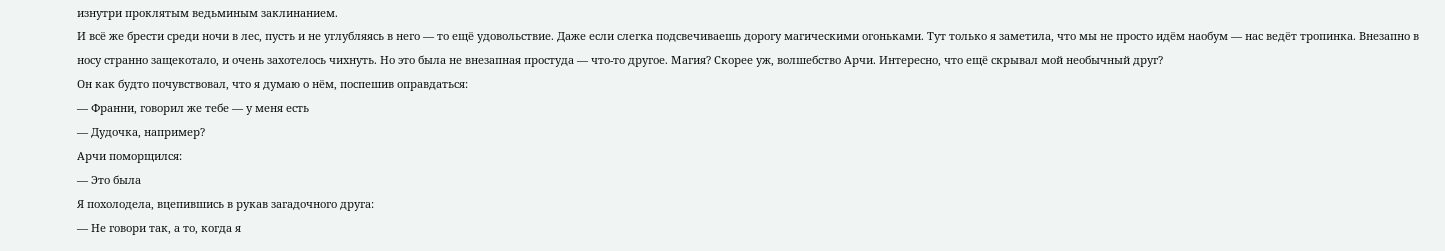изнутри проклятым ведьминым заклинанием.
И всё же брести среди ночи в лес, пусть и не углубляясь в него ― то ещё удовольствие. Даже если слегка подсвечиваешь дорогу магическими огоньками. Тут только я заметила, что мы не просто идём наобум ― нас ведёт тропинка. Внезапно в носу странно защекотало, и очень захотелось чихнуть. Но это была не внезапная простуда ― что-то другое. Магия? Скорее уж, волшебство Арчи. Интересно, что ещё скрывал мой необычный друг?
Он как будто почувствовал, что я думаю о нём, поспешив оправдаться:
― Франни, говорил же тебе ― у меня есть
― Дудочка, например?
Арчи поморщился:
― Это была
Я похолодела, вцепившись в рукав загадочного друга:
― Не говори так, а то, когда я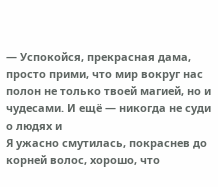― Успокойся, прекрасная дама, просто прими, что мир вокруг нас полон не только твоей магией, но и чудесами. И ещё ― никогда не суди о людях и
Я ужасно смутилась, покраснев до корней волос, хорошо, что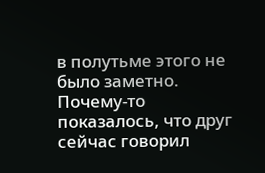в полутьме этого не было заметно. Почему-то показалось, что друг сейчас говорил